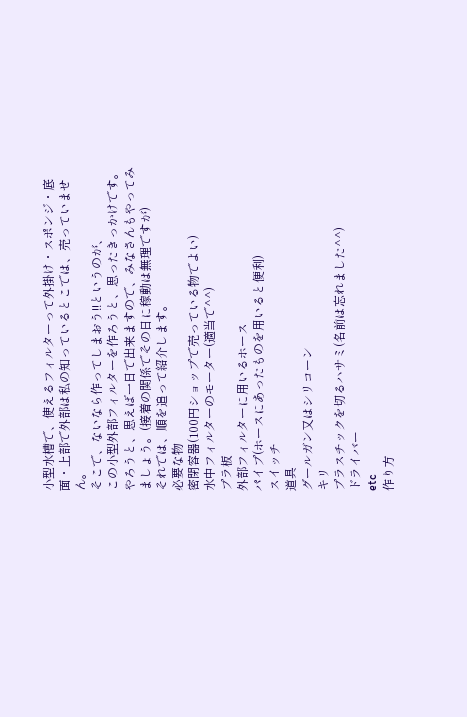小型水槽で、使えるフィルターって外掛け・スポンジ・底面・上部で外部は私の知っているとこでは、売っていません。
そこで、ないなら作ってしまおう!!というのが、
この小型外部フィルターを作ろうと、思ったきっかけです。
やろうと、思えば一日で出来ますので、みなさんもやってみましょう。(接着の関係でその日に稼動は無理ですが)
それでは、順を追って紹介します。
必要な物
密閉容器(100円ショップで売っている物でよい)
水中フィルターのモーター(適当で^^)
プラ板
外部フィルターに用いるホース
パイプ(ホースにあったものを用いると便利)
スイッチ
道具
グールガン又はシリコーン
キリ
プラスチックを切るハサミ(名前は忘れました^^)
ドライバー
etc
作り方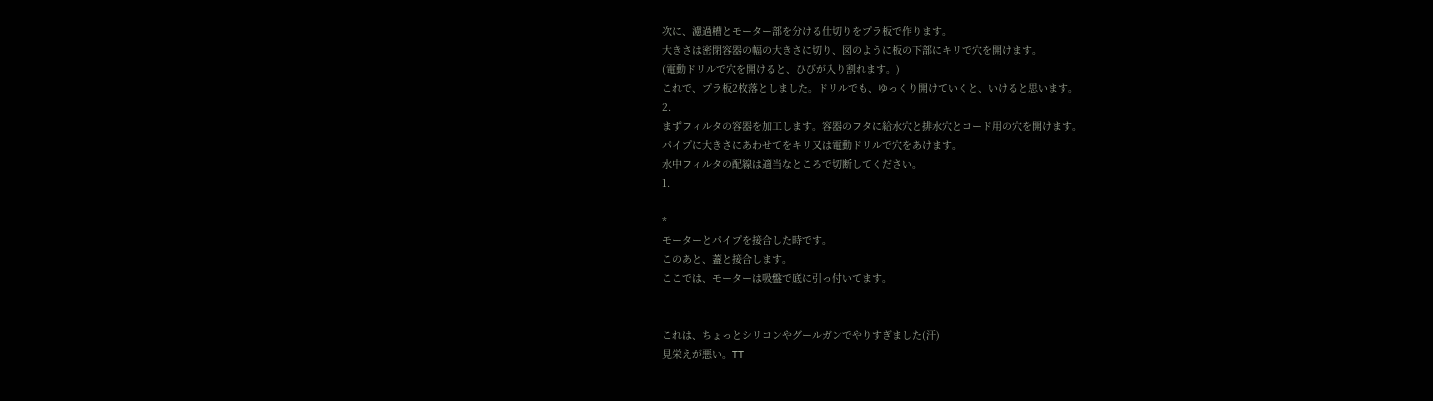次に、濾過槽とモーター部を分ける仕切りをプラ板で作ります。
大きさは密閉容器の幅の大きさに切り、図のように板の下部にキリで穴を開けます。
(電動ドリルで穴を開けると、ひびが入り割れます。)
これで、プラ板2枚落としました。ドリルでも、ゆっくり開けていくと、いけると思います。
2.
まずフィルタの容器を加工します。容器のフタに給水穴と排水穴とコード用の穴を開けます。
パイプに大きさにあわせてをキリ又は電動ドリルで穴をあけます。
水中フィルタの配線は適当なところで切断してください。
1.

*
モーターとパイプを接合した時です。
このあと、蓋と接合します。
ここでは、モーターは吸盤で底に引っ付いてます。


これは、ちょっとシリコンやグールガンでやりすぎました(汗)
見栄えが悪い。TT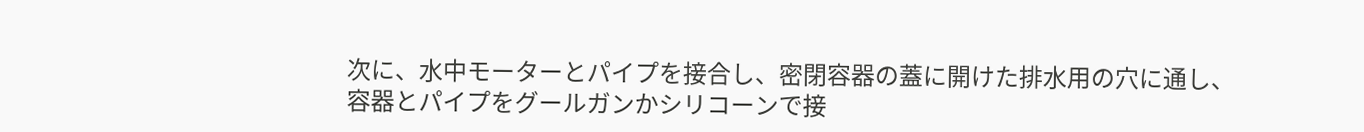次に、水中モーターとパイプを接合し、密閉容器の蓋に開けた排水用の穴に通し、
容器とパイプをグールガンかシリコーンで接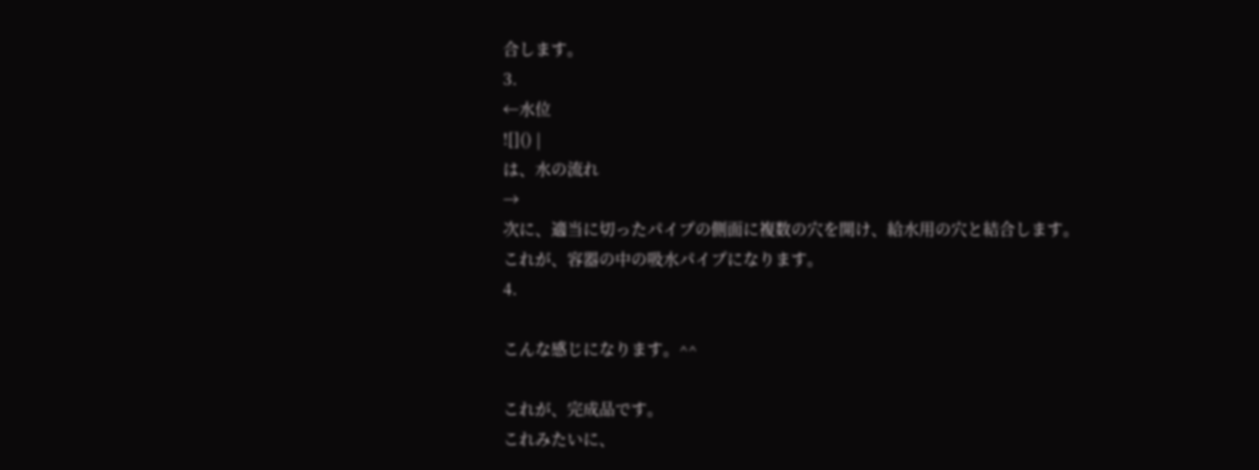合します。
3.
←水位
![]() |
は、水の流れ
→
次に、適当に切ったパイプの側面に複数の穴を開け、給水用の穴と結合します。
これが、容器の中の吸水パイプになります。
4.

こんな感じになります。^^

これが、完成品です。
これみたいに、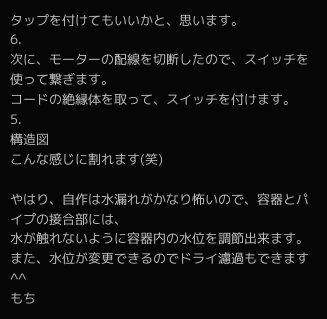タップを付けてもいいかと、思います。
6.
次に、モーターの配線を切断したので、スイッチを使って繋ぎます。
コードの絶縁体を取って、スイッチを付けます。
5.
構造図
こんな感じに割れます(笑)

やはり、自作は水漏れがかなり怖いので、容器とパイプの接合部には、
水が触れないように容器内の水位を調節出来ます。
また、水位が変更できるのでドライ濾過もできます^^
もち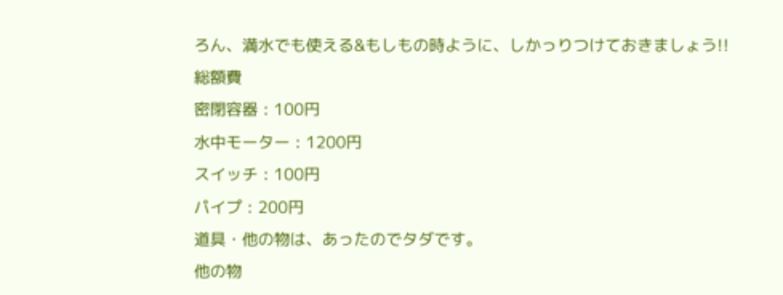ろん、満水でも使える&もしもの時ように、しかっりつけておきましょう!!
総額費
密閉容器 : 100円
水中モーター : 1200円
スイッチ : 100円
パイプ : 200円
道具・他の物は、あったのでタダです。
他の物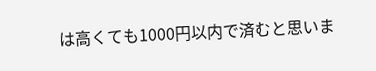は高くても1000円以内で済むと思いま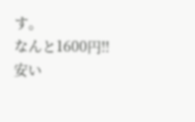す。
なんと1600円!!
安い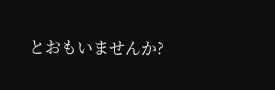とおもいませんか?